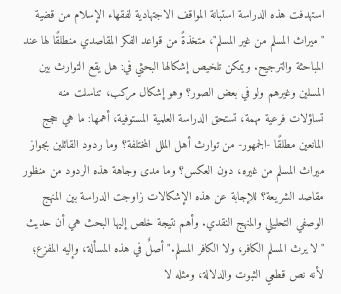استهدفت هذه الدراسة استبانة المواقف الاجتهادية لفقهاء الإسلام من قضية "ميراث المسلم من غير المسلم"، متخذةً من قواعد الفكر المقاصدي منطلقًا لها عند المباحثة والترجيح. ويمكن تلخيص إشكالها البحثي في: هل يقع التوارث بين المسلين وغيرهم ولو في بعض الصور؟ وهو إشكال مركب، تناسلت منه تساؤلات فرعية مهمة، تستحق الدراسة العلمية المستوفية، أهمها: ما هي حجج المانعين مطلقًا -الجمهور- من توارث أهل الملل المختلفة؟ وما ردود القائلين بجواز ميراث المسلم من غيره، دون العكس؟ وما مدى وجاهة هذه الردود من منظور مقاصد الشريعة؟ للإجابة عن هذه الإشكالات زاوجت الدراسة بين المنهج الوصفي التحليلي والمنهج النقدي. وأهم نتيجة خلص إليها البحث هي أن حديث "لا يرث المسلم الكافر، ولا الكافر المسلم." أصلٌ في هذه المسألة، وإليه المفزع؛ لأنه نص قطعي الثبوت والدلالة، ومثله لا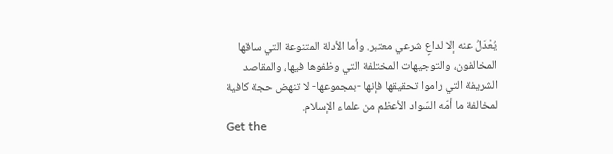يُعْدَلُ عنه إلا لداعٍ شرعي معتبر. وأما الأدلة المتنوعة التي ساقها المخالفون، والتوجيهات المختلفة التي وظفوها فيها، والمقاصد الشريفة التي راموا تحقيقها فإنها -بمجموعها- لا تنهض حجة كافية لمخالفة ما أمّه السّواد الأعظم من علماء الإسلام.
Get the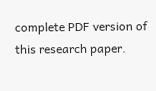complete PDF version of this research paper.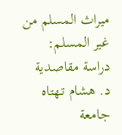ميراث المسلم من غير المسلم: دراسة مقاصدية
د. هشام تـهتاه
جامعة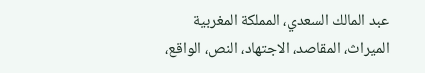عبد المالك السعدي، المملكة المغربية
الميراث، المقاصد، الاجتهاد، النص، الواقع،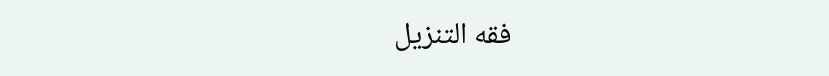فقه التنزيل